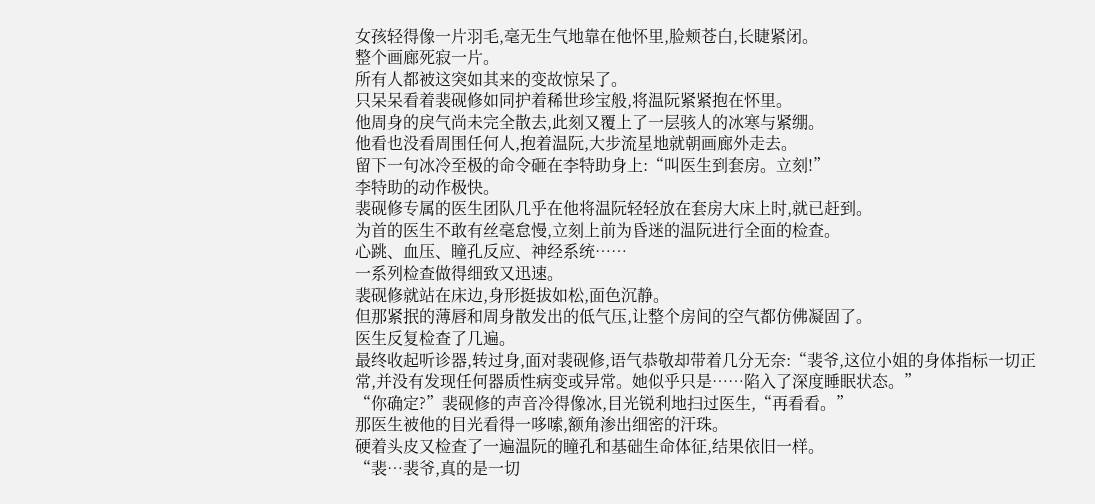女孩轻得像一片羽毛,毫无生气地靠在他怀里,脸颊苍白,长睫紧闭。
整个画廊死寂一片。
所有人都被这突如其来的变故惊呆了。
只呆呆看着裴砚修如同护着稀世珍宝般,将温阮紧紧抱在怀里。
他周身的戾气尚未完全散去,此刻又覆上了一层骇人的冰寒与紧绷。
他看也没看周围任何人,抱着温阮,大步流星地就朝画廊外走去。
留下一句冰冷至极的命令砸在李特助身上:“叫医生到套房。立刻!”
李特助的动作极快。
裴砚修专属的医生团队几乎在他将温阮轻轻放在套房大床上时,就已赶到。
为首的医生不敢有丝毫怠慢,立刻上前为昏迷的温阮进行全面的检查。
心跳、血压、瞳孔反应、神经系统……
一系列检查做得细致又迅速。
裴砚修就站在床边,身形挺拔如松,面色沉静。
但那紧抿的薄唇和周身散发出的低气压,让整个房间的空气都仿佛凝固了。
医生反复检查了几遍。
最终收起听诊器,转过身,面对裴砚修,语气恭敬却带着几分无奈:“裴爷,这位小姐的身体指标一切正常,并没有发现任何器质性病变或异常。她似乎只是……陷入了深度睡眠状态。”
“你确定?”裴砚修的声音冷得像冰,目光锐利地扫过医生,“再看看。”
那医生被他的目光看得一哆嗦,额角渗出细密的汗珠。
硬着头皮又检查了一遍温阮的瞳孔和基础生命体征,结果依旧一样。
“裴…裴爷,真的是一切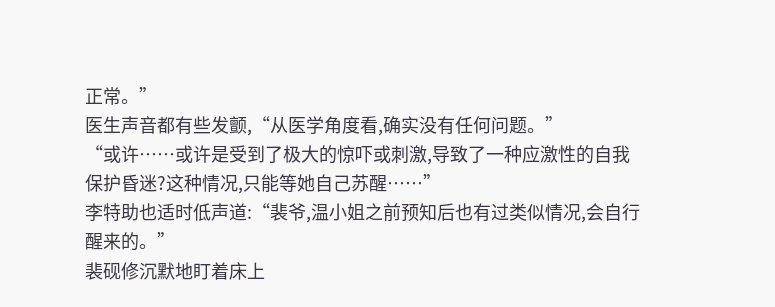正常。”
医生声音都有些发颤,“从医学角度看,确实没有任何问题。”
“或许……或许是受到了极大的惊吓或刺激,导致了一种应激性的自我保护昏迷?这种情况,只能等她自己苏醒……”
李特助也适时低声道:“裴爷,温小姐之前预知后也有过类似情况,会自行醒来的。”
裴砚修沉默地盯着床上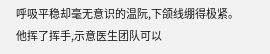呼吸平稳却毫无意识的温阮,下颌线绷得极紧。
他挥了挥手,示意医生团队可以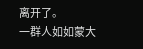离开了。
一群人如如蒙大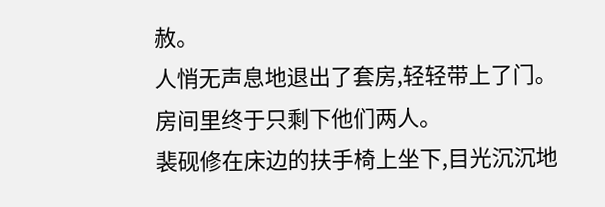赦。
人悄无声息地退出了套房,轻轻带上了门。
房间里终于只剩下他们两人。
裴砚修在床边的扶手椅上坐下,目光沉沉地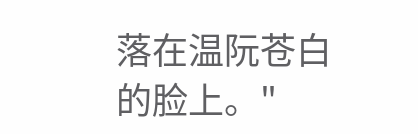落在温阮苍白的脸上。"